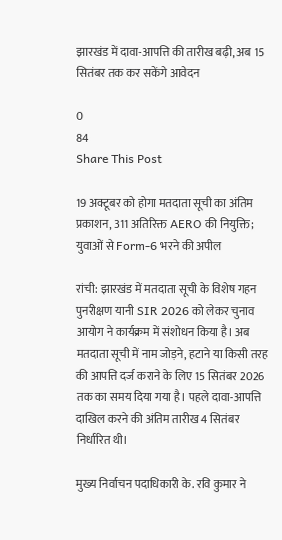झारखंड में दावा-आपत्ति की तारीख बढ़ी, अब 15 सितंबर तक कर सकेंगे आवेदन

0
84
Share This Post

19 अक्टूबर को होगा मतदाता सूची का अंतिम प्रकाशन, 311 अतिरिक्त AERO की नियुक्ति; युवाओं से Form-6 भरने की अपील

रांची: झारखंड में मतदाता सूची के विशेष गहन पुनरीक्षण यानी SIR 2026 को लेकर चुनाव आयोग ने कार्यक्रम में संशोधन किया है। अब मतदाता सूची में नाम जोड़ने, हटाने या किसी तरह की आपत्ति दर्ज कराने के लिए 15 सितंबर 2026 तक का समय दिया गया है। पहले दावा-आपत्ति दाखिल करने की अंतिम तारीख 4 सितंबर निर्धारित थी।

मुख्य निर्वाचन पदाधिकारी के. रवि कुमार ने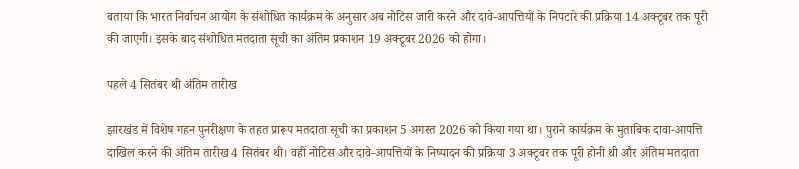बताया कि भारत निर्वाचन आयोग के संशोधित कार्यक्रम के अनुसार अब नोटिस जारी करने और दावे-आपत्तियों के निपटारे की प्रक्रिया 14 अक्टूबर तक पूरी की जाएगी। इसके बाद संशोधित मतदाता सूची का अंतिम प्रकाशन 19 अक्टूबर 2026 को होगा।

पहले 4 सितंबर थी अंतिम तारीख

झारखंड में विशेष गहन पुनरीक्षण के तहत प्रारूप मतदाता सूची का प्रकाशन 5 अगस्त 2026 को किया गया था। पुराने कार्यक्रम के मुताबिक दावा-आपत्ति दाखिल करने की अंतिम तारीख 4 सितंबर थी। वहीं नोटिस और दावे-आपत्तियों के निष्पादन की प्रक्रिया 3 अक्टूबर तक पूरी होनी थी और अंतिम मतदाता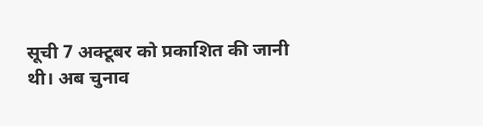सूची 7 अक्टूबर को प्रकाशित की जानी थी। अब चुनाव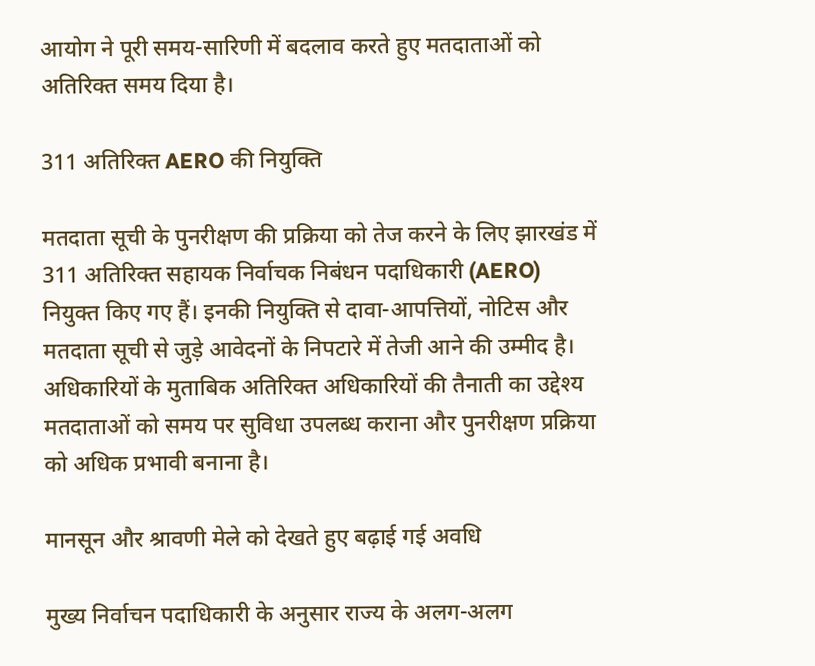आयोग ने पूरी समय-सारिणी में बदलाव करते हुए मतदाताओं को अतिरिक्त समय दिया है।

311 अतिरिक्त AERO की नियुक्ति

मतदाता सूची के पुनरीक्षण की प्रक्रिया को तेज करने के लिए झारखंड में 311 अतिरिक्त सहायक निर्वाचक निबंधन पदाधिकारी (AERO) नियुक्त किए गए हैं। इनकी नियुक्ति से दावा-आपत्तियों, नोटिस और मतदाता सूची से जुड़े आवेदनों के निपटारे में तेजी आने की उम्मीद है। अधिकारियों के मुताबिक अतिरिक्त अधिकारियों की तैनाती का उद्देश्य मतदाताओं को समय पर सुविधा उपलब्ध कराना और पुनरीक्षण प्रक्रिया को अधिक प्रभावी बनाना है।

मानसून और श्रावणी मेले को देखते हुए बढ़ाई गई अवधि

मुख्य निर्वाचन पदाधिकारी के अनुसार राज्य के अलग-अलग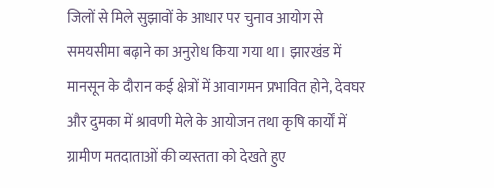जिलों से मिले सुझावों के आधार पर चुनाव आयोग से समयसीमा बढ़ाने का अनुरोध किया गया था। झारखंड में मानसून के दौरान कई क्षेत्रों में आवागमन प्रभावित होने, देवघर और दुमका में श्रावणी मेले के आयोजन तथा कृषि कार्यों में ग्रामीण मतदाताओं की व्यस्तता को देखते हुए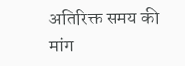अतिरिक्त समय की मांग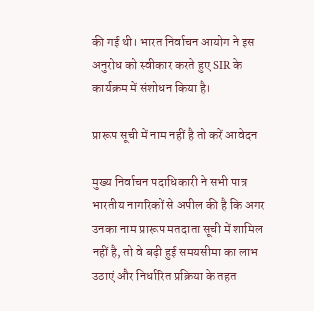की गई थी। भारत निर्वाचन आयोग ने इस अनुरोध को स्वीकार करते हुए SIR के कार्यक्रम में संशोधन किया है।

प्रारूप सूची में नाम नहीं है तो करें आवेदन

मुख्य निर्वाचन पदाधिकारी ने सभी पात्र भारतीय नागरिकों से अपील की है कि अगर उनका नाम प्रारूप मतदाता सूची में शामिल नहीं है, तो वे बढ़ी हुई समयसीमा का लाभ उठाएं और निर्धारित प्रक्रिया के तहत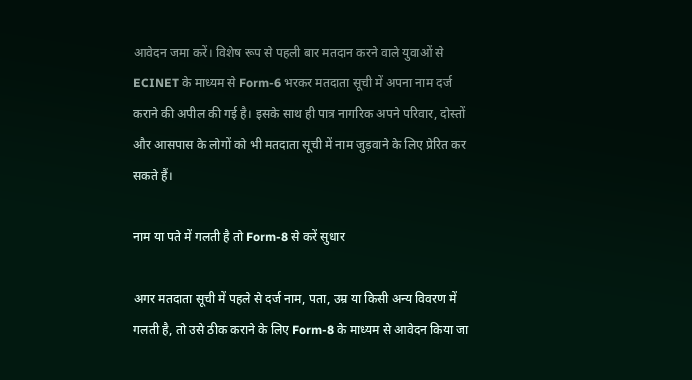आवेदन जमा करें। विशेष रूप से पहली बार मतदान करने वाले युवाओं से ECINET के माध्यम से Form-6 भरकर मतदाता सूची में अपना नाम दर्ज कराने की अपील की गई है। इसके साथ ही पात्र नागरिक अपने परिवार, दोस्तों और आसपास के लोगों को भी मतदाता सूची में नाम जुड़वाने के लिए प्रेरित कर सकते हैं।

नाम या पते में गलती है तो Form-8 से करें सुधार

अगर मतदाता सूची में पहले से दर्ज नाम, पता, उम्र या किसी अन्य विवरण में गलती है, तो उसे ठीक कराने के लिए Form-8 के माध्यम से आवेदन किया जा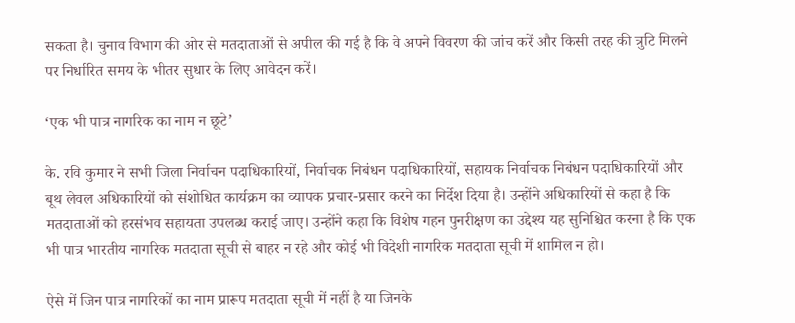सकता है। चुनाव विभाग की ओर से मतदाताओं से अपील की गई है कि वे अपने विवरण की जांच करें और किसी तरह की त्रुटि मिलने पर निर्धारित समय के भीतर सुधार के लिए आवेदन करें।

‘एक भी पात्र नागरिक का नाम न छूटे’

के. रवि कुमार ने सभी जिला निर्वाचन पदाधिकारियों, निर्वाचक निबंधन पदाधिकारियों, सहायक निर्वाचक निबंधन पदाधिकारियों और बूथ लेवल अधिकारियों को संशोधित कार्यक्रम का व्यापक प्रचार-प्रसार करने का निर्देश दिया है। उन्होंने अधिकारियों से कहा है कि मतदाताओं को हरसंभव सहायता उपलब्ध कराई जाए। उन्होंने कहा कि विशेष गहन पुनरीक्षण का उद्देश्य यह सुनिश्चित करना है कि एक भी पात्र भारतीय नागरिक मतदाता सूची से बाहर न रहे और कोई भी विदेशी नागरिक मतदाता सूची में शामिल न हो।

ऐसे में जिन पात्र नागरिकों का नाम प्रारूप मतदाता सूची में नहीं है या जिनके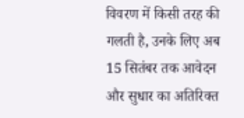विवरण में किसी तरह की गलती है, उनके लिए अब 15 सितंबर तक आवेदन और सुधार का अतिरिक्त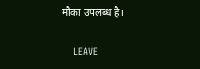मौका उपलब्ध है।

    LEAVE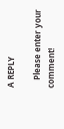A REPLY

    Please enter your comment!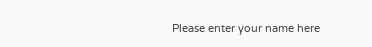Please enter your name here